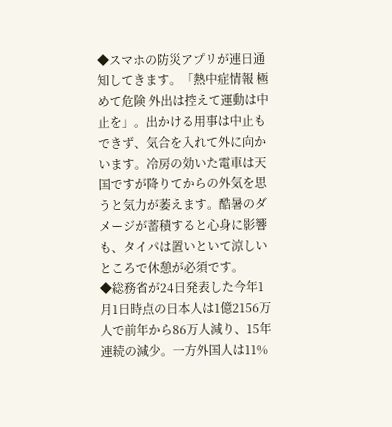◆スマホの防災アプリが連日通知してきます。「熱中症情報 極めて危険 外出は控えて運動は中止を」。出かける用事は中止もできず、気合を入れて外に向かいます。冷房の効いた電車は天国ですが降りてからの外気を思うと気力が萎えます。酷暑のダメージが蓄積すると心身に影響も、タイパは置いといて涼しいところで休憩が必須です。
◆総務省が24日発表した今年1月1日時点の日本人は1億2156万人で前年から86万人減り、15年連続の減少。一方外国人は11%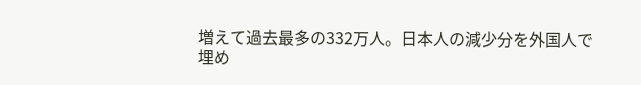増えて過去最多の332万人。日本人の減少分を外国人で埋め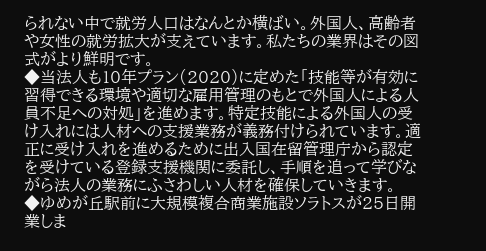られない中で就労人口はなんとか横ばい。外国人、高齢者や女性の就労拡大が支えています。私たちの業界はその図式がより鮮明です。
◆当法人も10年プラン(2020)に定めた「技能等が有効に習得できる環境や適切な雇用管理のもとで外国人による人員不足への対処」を進めます。特定技能による外国人の受け入れには人材への支援業務が義務付けられています。適正に受け入れを進めるために出入国在留管理庁から認定を受けている登録支援機関に委託し、手順を追って学びながら法人の業務にふさわしい人材を確保していきます。
◆ゆめが丘駅前に大規模複合商業施設ソラトスが25日開業しま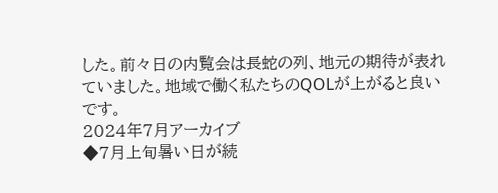した。前々日の内覧会は長蛇の列、地元の期待が表れていました。地域で働く私たちのQOLが上がると良いです。
2024年7月アーカイブ
◆7月上旬暑い日が続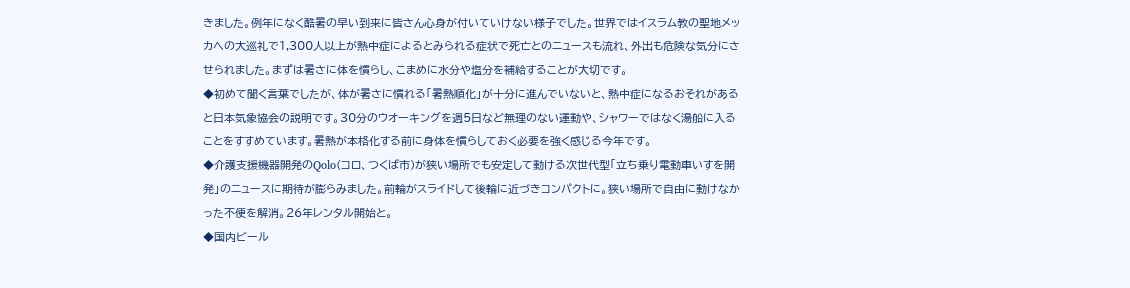きました。例年になく酷暑の早い到来に皆さん心身が付いていけない様子でした。世界ではイスラム教の聖地メッカへの大巡礼で1,300人以上が熱中症によるとみられる症状で死亡とのニュースも流れ、外出も危険な気分にさせられました。まずは暑さに体を慣らし、こまめに水分や塩分を補給することが大切です。
◆初めて聞く言葉でしたが、体が暑さに慣れる「暑熱順化」が十分に進んでいないと、熱中症になるおそれがあると日本気象協会の説明です。30分のウオーキングを週5日など無理のない運動や、シャワーではなく湯船に入ることをすすめています。暑熱が本格化する前に身体を慣らしておく必要を強く感じる今年です。
◆介護支援機器開発のQolo(コロ、つくば市)が狭い場所でも安定して動ける次世代型「立ち乗り電動車いすを開発」のニュースに期待が膨らみました。前輪がスライドして後輪に近づきコンパクトに。狭い場所で自由に動けなかった不便を解消。26年レンタル開始と。
◆国内ビール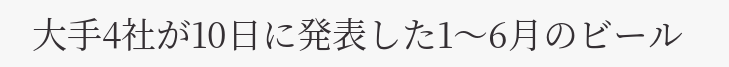大手4社が10日に発表した1〜6月のビール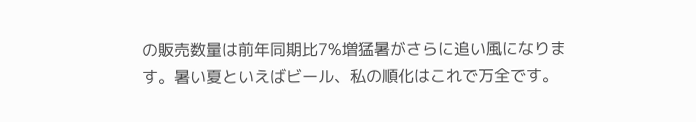の販売数量は前年同期比7%増猛暑がさらに追い風になります。暑い夏といえばビール、私の順化はこれで万全です。